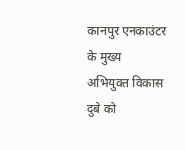कानपुर एनकाउंटर के मुख्य अभियुक्त विकास दुबे को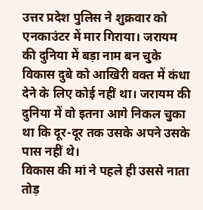उत्तर प्रदेश पुलिस ने शुक्रवार को एनकाउंटर में मार गिराया। जरायम की दुनिया में बड़ा नाम बन चुके विकास दुबे को आखिरी वक्त में कंधा देने के लिए कोई नहीं था। जरायम की दुनिया में वो इतना आगे निकल चुका था कि दूर-दूर तक उसके अपने उसके पास नहीं थे।
विकास की मां ने पहले ही उससे नाता तोड़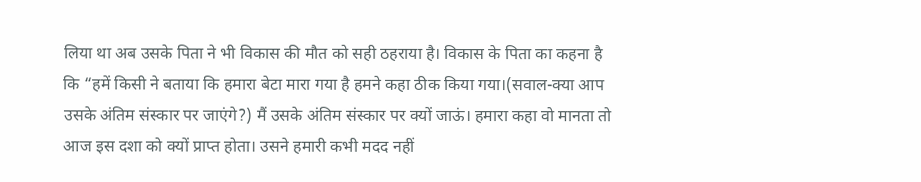लिया था अब उसके पिता ने भी विकास की मौत को सही ठहराया है। विकास के पिता का कहना है कि “हमें किसी ने बताया कि हमारा बेटा मारा गया है हमने कहा ठीक किया गया।(सवाल-क्या आप उसके अंतिम संस्कार पर जाएंगे?) मैं उसके अंतिम संस्कार पर क्यों जाऊं। हमारा कहा वो मानता तो आज इस दशा को क्यों प्राप्त होता। उसने हमारी कभी मदद नहीं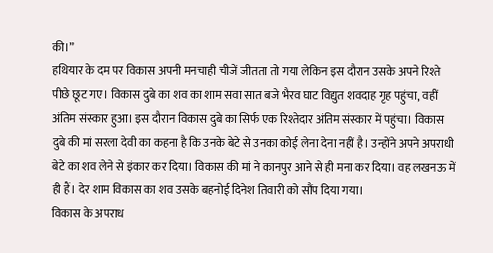की।”
हथियार के दम पर विकास अपनी मनचाही चीजें जीतता तो गया लेकिन इस दौरान उसके अपने रिश्ते पीछे छूट गए। विकास दुबे का शव का शाम सवा सात बजे भैरव घाट विद्युत शवदाह गृह पहुंचा, वहीं अंतिम संस्कार हुआ। इस दौरान विकास दुबे का सिर्फ एक रिश्तेदार अंतिम संस्कार में पहुंचा। विकास दुबे की मां सरला देवी का कहना है कि उनके बेटे से उनका कोई लेना देना नहीं है। उन्होंने अपने अपराधी बेटे का शव लेने से इंकार कर दिया। विकास की मां ने कानपुर आने से ही मना कर दिया। वह लखनऊ में ही हैं। देर शाम विकास का शव उसके बहनोई दिनेश तिवारी को सौंप दिया गया।
विकास के अपराध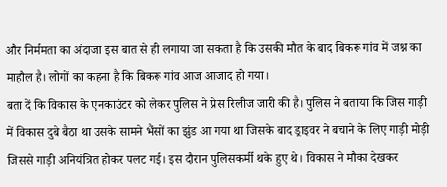और निर्ममता का अंदाजा इस बात से ही लगाया जा सकता है कि उसकी मौत के बाद बिकरू गांव में जश्न का माहौल है। लोगों का कहना है कि बिकरू गांव आज आजाद हो गया।
बता दें कि विकास के एनकाउंटर को लेकर पुलिस ने प्रेस रिलीज जारी की है। पुलिस ने बताया कि जिस गाड़ी में विकास दुबे बैठा था उसके सामने भैंसों का झुंड आ गया था जिसके बाद ड्राइवर ने बचाने के लिए गाड़ी मोड़ी जिससे गाड़ी अनियंत्रित होकर पलट गई। इस दौरान पुलिसकर्मी थके हुए थे। विकास ने मौका देखकर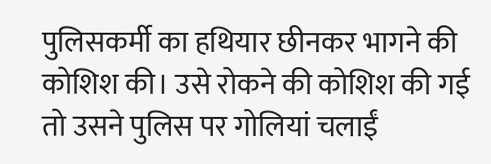पुलिसकर्मी का हथियार छीनकर भागने की कोशिश की। उसे रोकने की कोशिश की गई तो उसने पुलिस पर गोलियां चलाईं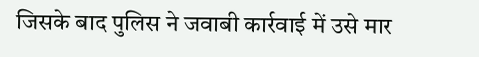जिसके बाद पुलिस ने जवाबी कार्रवाई में उसे मार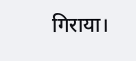गिराया।